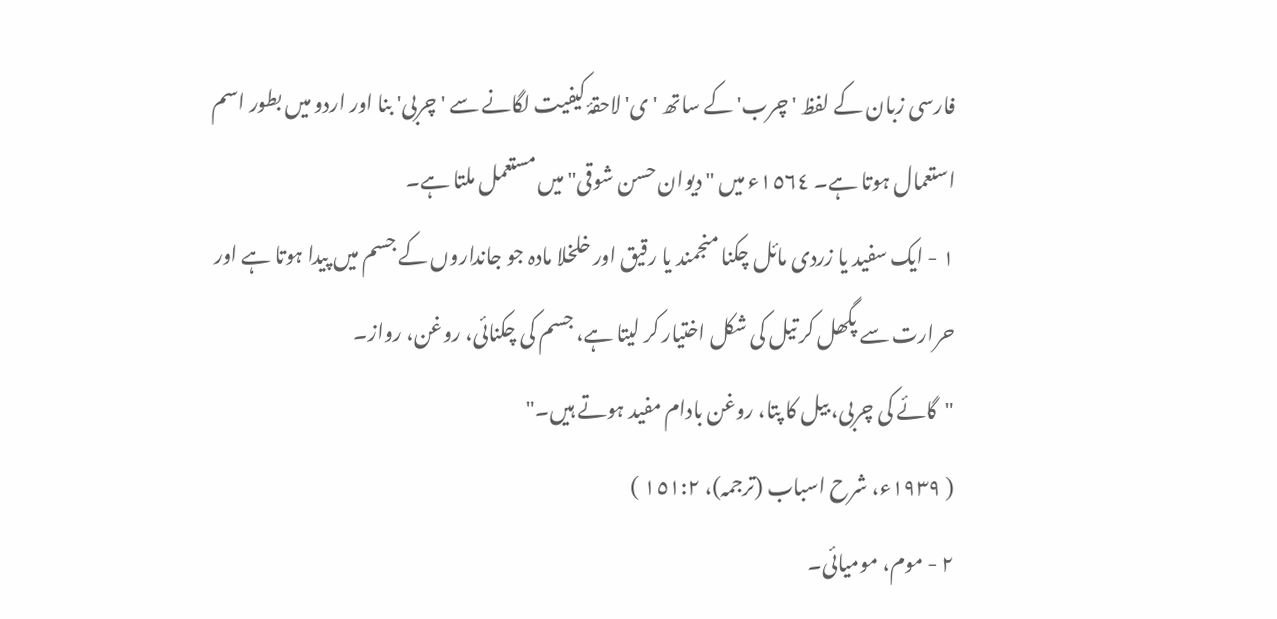فارسی زبان کے لفظ 'چرب' کے ساتھ 'ی' لاحقۂ کیفیت لگانے سے 'چربی' بنا اور اردو میں بطور اسم استعمال ہوتا ہے۔ ١٥٦٤ء میں "دیوان حسن شوقی" میں مستعمل ملتا ہے۔
١ - ایک سفید یا زردی مائل چکنا منجمند یا رقیق اور خلخلا مادہ جو جانداروں کے جسم میں پیدا ہوتا ہے اور حرارت سے پگھل کر تیل کی شکل اختیار کر لیتا ہے، جسم کی چکنائی، روغن، رواز۔
"گائے کی چربی، بیل کا پتا، روغن بادام مفید ہوتے ہیں۔"
( ١٩٣٩ء، شرح اسباب (ترجمہ)، ١٥١:٢ )
٢ - موم، مومیائی۔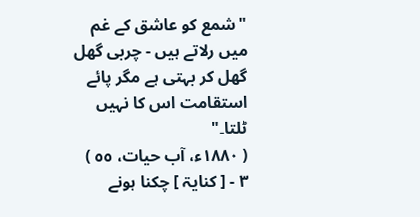"شمع کو عاشق کے غم میں رلاتے ہیں - چربی گھل گھل کر بہتی ہے مگر پائے استقامت اس کا نہیں ٹلتا۔"
( ١٨٨٠ء، آب حیات، ٥٥ )
٣ - [ کنایۃ ] چکنا ہونے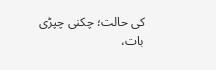کی حالت؛ چکنی چپڑی بات،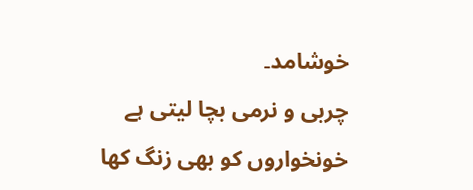خوشامد۔
چربی و نرمی بچا لیتی ہے خونخواروں کو بھی زنگ کھا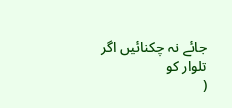جائے نہ چکنائیں اگر تلوار کو
(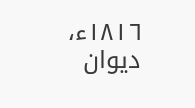١٨١٦ء، دیوان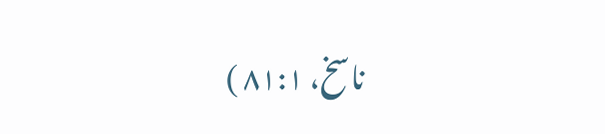ناسخ، ٨١:١ )